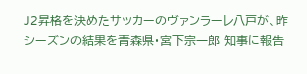J2昇格を決めたサッカーのヴァンラーレ八戸が、昨シーズンの結果を青森県・宮下宗一郎 知事に報告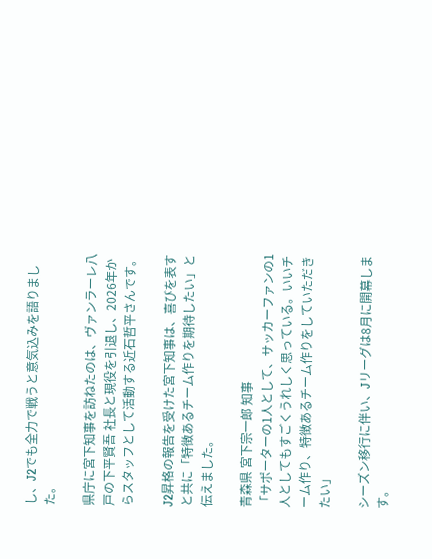し、J2でも全力で戦うと意気込みを語りました。

県庁に宮下知事を訪ねたのは、ヴァンラーレ八戸の下平賢吾 社長と現役を引退し、2026年からスタッフとして活動する近石哲平さんです。

J2昇格の報告を受けた宮下知事は、喜びを表すと共に「特徴あるチーム作りを期待したい」と伝えました。

青森県 宮下宗一郎 知事
「サポーターの1人として、サッカーファンの1人としてもすごくうれしく思っている。いいチーム作り、特徴あるチーム作りをしていただきたい」

シーズン移行に伴い、Jリーグは8月に開幕します。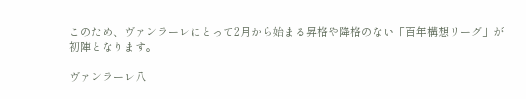このため、ヴァンラーレにとって2月から始まる昇格や降格のない「百年構想リーグ」が初陣となります。

ヴァンラーレ八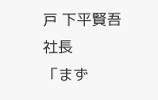戸 下平賢吾 社長
「まず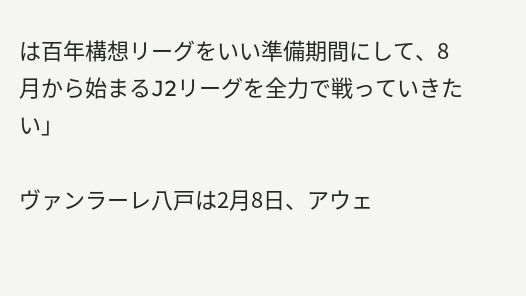は百年構想リーグをいい準備期間にして、8月から始まるJ2リーグを全力で戦っていきたい」

ヴァンラーレ八戸は2月8日、アウェ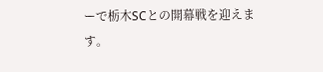ーで栃木SCとの開幕戦を迎えます。